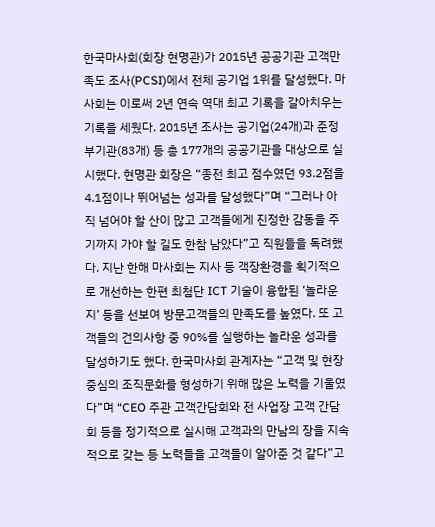한국마사회(회장 현명관)가 2015년 공공기관 고객만족도 조사(PCSI)에서 전체 공기업 1위를 달성했다. 마사회는 이로써 2년 연속 역대 최고 기록을 갈아치우는 기록을 세웠다. 2015년 조사는 공기업(24개)과 준정부기관(83개) 등 총 177개의 공공기관을 대상으로 실시했다. 현명관 회장은 “종전 최고 점수였던 93.2점을 4.1점이나 뛰어넘는 성과를 달성했다”며 “그러나 아직 넘어야 할 산이 많고 고객들에게 진정한 감동을 주기까지 가야 할 길도 한참 남았다”고 직원들을 독려했다. 지난 한해 마사회는 지사 등 객장환경을 획기적으로 개선하는 한편 최첨단 ICT 기술이 융합된 ‘놀라운지’ 등을 선보여 방문고객들의 만족도를 높였다. 또 고객들의 건의사항 중 90%를 실행하는 놀라운 성과를 달성하기도 했다. 한국마사회 관계자는 “고객 및 현장 중심의 조직문화를 형성하기 위해 많은 노력을 기울였다”며 “CEO 주관 고객간담회와 전 사업장 고객 간담회 등을 정기적으로 실시해 고객과의 만남의 장을 지속적으로 갖는 등 노력들을 고객들이 알아준 것 같다”고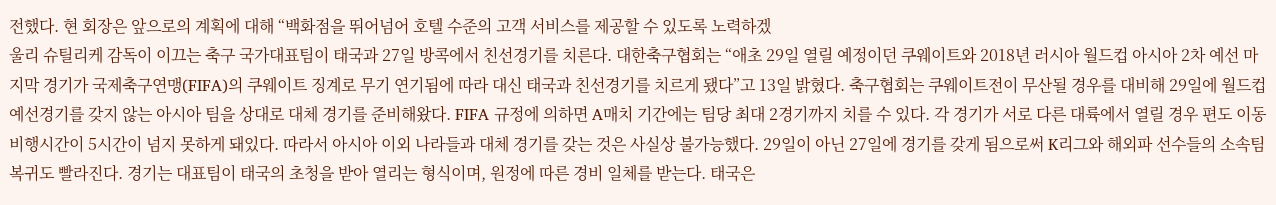전했다. 현 회장은 앞으로의 계획에 대해 “백화점을 뛰어넘어 호텔 수준의 고객 서비스를 제공할 수 있도록 노력하겠
울리 슈틸리케 감독이 이끄는 축구 국가대표팀이 태국과 27일 방콕에서 친선경기를 치른다. 대한축구협회는 “애초 29일 열릴 예정이던 쿠웨이트와 2018년 러시아 월드컵 아시아 2차 예선 마지막 경기가 국제축구연맹(FIFA)의 쿠웨이트 징계로 무기 연기됨에 따라 대신 태국과 친선경기를 치르게 됐다”고 13일 밝혔다. 축구협회는 쿠웨이트전이 무산될 경우를 대비해 29일에 월드컵 예선경기를 갖지 않는 아시아 팀을 상대로 대체 경기를 준비해왔다. FIFA 규정에 의하면 A매치 기간에는 팀당 최대 2경기까지 치를 수 있다. 각 경기가 서로 다른 대륙에서 열릴 경우 편도 이동 비행시간이 5시간이 넘지 못하게 돼있다. 따라서 아시아 이외 나라들과 대체 경기를 갖는 것은 사실상 불가능했다. 29일이 아닌 27일에 경기를 갖게 됨으로써 K리그와 해외파 선수들의 소속팀 복귀도 빨라진다. 경기는 대표팀이 태국의 초청을 받아 열리는 형식이며, 원정에 따른 경비 일체를 받는다. 태국은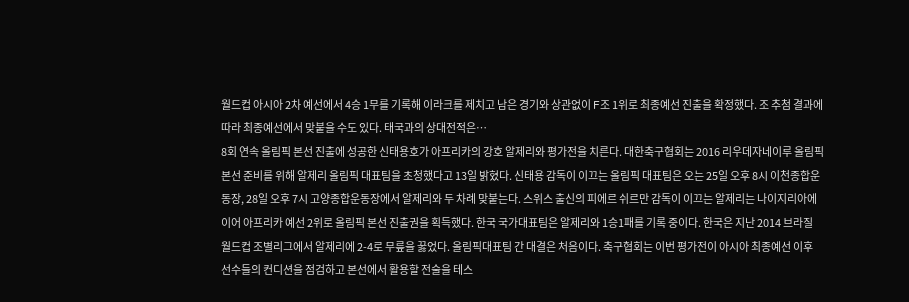월드컵 아시아 2차 예선에서 4승 1무를 기록해 이라크를 제치고 남은 경기와 상관없이 F조 1위로 최종예선 진출을 확정했다. 조 추첨 결과에 따라 최종예선에서 맞붙을 수도 있다. 태국과의 상대전적은…
8회 연속 올림픽 본선 진출에 성공한 신태용호가 아프리카의 강호 알제리와 평가전을 치른다. 대한축구협회는 2016 리우데자네이루 올림픽 본선 준비를 위해 알제리 올림픽 대표팀을 초청했다고 13일 밝혔다. 신태용 감독이 이끄는 올림픽 대표팀은 오는 25일 오후 8시 이천종합운동장, 28일 오후 7시 고양종합운동장에서 알제리와 두 차례 맞붙는다. 스위스 출신의 피에르 쉬르만 감독이 이끄는 알제리는 나이지리아에 이어 아프리카 예선 2위로 올림픽 본선 진출권을 획득했다. 한국 국가대표팀은 알제리와 1승1패를 기록 중이다. 한국은 지난 2014 브라질 월드컵 조별리그에서 알제리에 2-4로 무릎을 꿇었다. 올림픽대표팀 간 대결은 처음이다. 축구협회는 이번 평가전이 아시아 최종예선 이후 선수들의 컨디션을 점검하고 본선에서 활용할 전술을 테스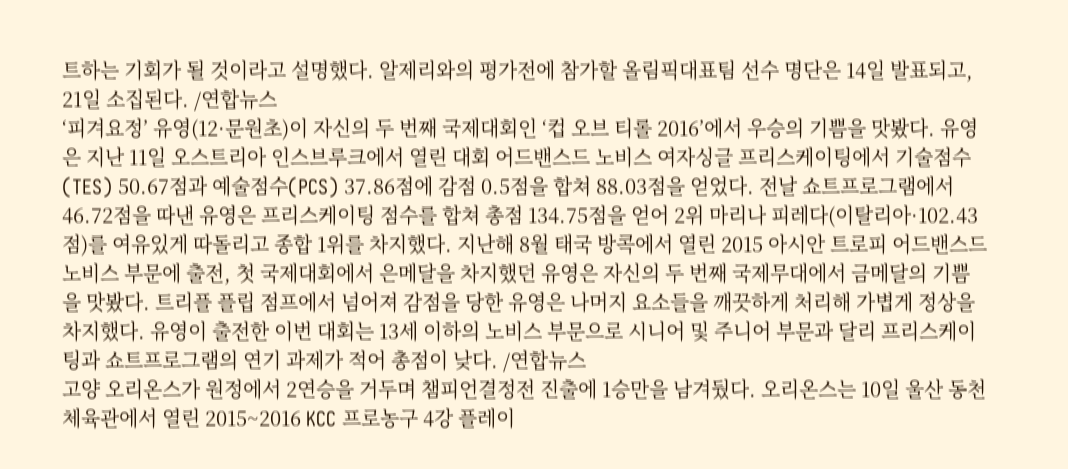트하는 기회가 될 것이라고 설명했다. 알제리와의 평가전에 참가할 올림픽대표팀 선수 명단은 14일 발표되고, 21일 소집된다. /연합뉴스
‘피겨요정’ 유영(12·문원초)이 자신의 두 번째 국제대회인 ‘컵 오브 티롤 2016’에서 우승의 기쁨을 맛봤다. 유영은 지난 11일 오스트리아 인스브루크에서 열린 대회 어드밴스드 노비스 여자싱글 프리스케이팅에서 기술점수(TES) 50.67점과 예술점수(PCS) 37.86점에 감점 0.5점을 합쳐 88.03점을 얻었다. 전날 쇼트프로그램에서 46.72점을 따낸 유영은 프리스케이팅 점수를 합쳐 총점 134.75점을 얻어 2위 마리나 피레다(이탈리아·102.43점)를 여유있게 따돌리고 종합 1위를 차지했다. 지난해 8월 태국 방콕에서 열린 2015 아시안 트로피 어드밴스드 노비스 부문에 출전, 첫 국제대회에서 은메달을 차지했던 유영은 자신의 두 번째 국제무대에서 금메달의 기쁨을 맛봤다. 트리플 플립 점프에서 넘어져 감점을 당한 유영은 나머지 요소들을 깨끗하게 처리해 가볍게 정상을 차지했다. 유영이 출전한 이번 대회는 13세 이하의 노비스 부문으로 시니어 및 주니어 부문과 달리 프리스케이팅과 쇼트프로그램의 연기 과제가 적어 총점이 낮다. /연합뉴스
고양 오리온스가 원정에서 2연승을 거두며 챔피언결정전 진출에 1승만을 남겨뒀다. 오리온스는 10일 울산 동천체육관에서 열린 2015~2016 KCC 프로농구 4강 플레이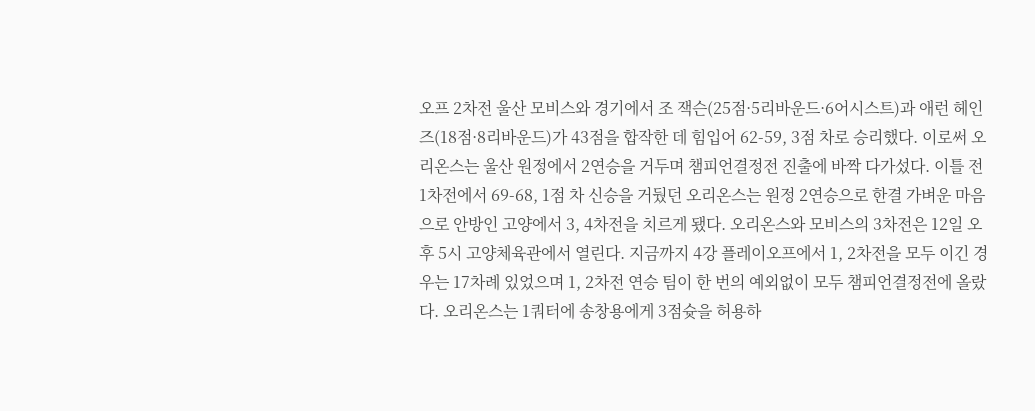오프 2차전 울산 모비스와 경기에서 조 잭슨(25점·5리바운드·6어시스트)과 애런 헤인즈(18점·8리바운드)가 43점을 합작한 데 힘입어 62-59, 3점 차로 승리했다. 이로써 오리온스는 울산 원정에서 2연승을 거두며 챔피언결정전 진출에 바짝 다가섰다. 이틀 전 1차전에서 69-68, 1점 차 신승을 거뒀던 오리온스는 원정 2연승으로 한결 가벼운 마음으로 안방인 고양에서 3, 4차전을 치르게 됐다. 오리온스와 모비스의 3차전은 12일 오후 5시 고양체육관에서 열린다. 지금까지 4강 플레이오프에서 1, 2차전을 모두 이긴 경우는 17차례 있었으며 1, 2차전 연승 팀이 한 번의 예외없이 모두 챔피언결정전에 올랐다. 오리온스는 1쿼터에 송창용에게 3점슛을 허용하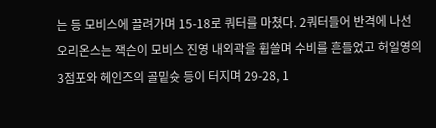는 등 모비스에 끌려가며 15-18로 쿼터를 마쳤다. 2쿼터들어 반격에 나선 오리온스는 잭슨이 모비스 진영 내외곽을 휩쓸며 수비를 흔들었고 허일영의 3점포와 헤인즈의 골밑슛 등이 터지며 29-28, 1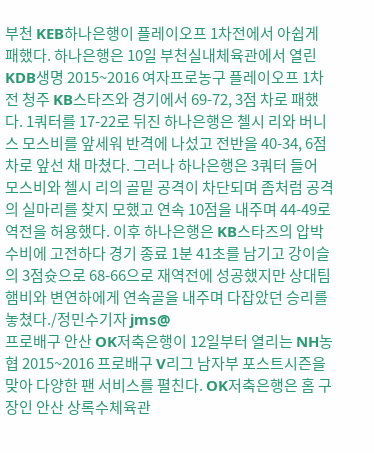부천 KEB하나은행이 플레이오프 1차전에서 아쉽게 패했다. 하나은행은 10일 부천실내체육관에서 열린 KDB생명 2015~2016 여자프로농구 플레이오프 1차전 청주 KB스타즈와 경기에서 69-72, 3점 차로 패했다. 1쿼터를 17-22로 뒤진 하나은행은 첼시 리와 버니스 모스비를 앞세워 반격에 나섰고 전반을 40-34, 6점 차로 앞선 채 마쳤다. 그러나 하나은행은 3쿼터 들어 모스비와 첼시 리의 골밑 공격이 차단되며 좀처럼 공격의 실마리를 찾지 모했고 연속 10점을 내주며 44-49로 역전을 허용했다. 이후 하나은행은 KB스타즈의 압박수비에 고전하다 경기 종료 1분 41초를 남기고 강이슬의 3점슛으로 68-66으로 재역전에 성공했지만 상대팀 햄비와 변연하에게 연속골을 내주며 다잡았던 승리를 놓쳤다./정민수기자 jms@
프로배구 안산 OK저축은행이 12일부터 열리는 NH농협 2015~2016 프로배구 V리그 남자부 포스트시즌을 맞아 다양한 팬 서비스를 펼친다. OK저축은행은 홈 구장인 안산 상록수체육관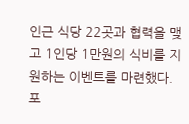인근 식당 22곳과 협력을 맺고 1인당 1만원의 식비를 지원하는 이벤트를 마련했다. 포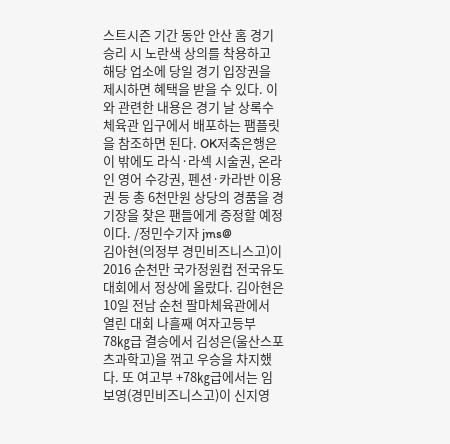스트시즌 기간 동안 안산 홈 경기 승리 시 노란색 상의를 착용하고 해당 업소에 당일 경기 입장권을 제시하면 혜택을 받을 수 있다. 이와 관련한 내용은 경기 날 상록수체육관 입구에서 배포하는 팸플릿을 참조하면 된다. OK저축은행은 이 밖에도 라식·라섹 시술권, 온라인 영어 수강권, 펜션·카라반 이용권 등 총 6천만원 상당의 경품을 경기장을 찾은 팬들에게 증정할 예정이다. /정민수기자 jms@
김아현(의정부 경민비즈니스고)이 2016 순천만 국가정원컵 전국유도대회에서 정상에 올랐다. 김아현은 10일 전남 순천 팔마체육관에서 열린 대회 나흘째 여자고등부 78㎏급 결승에서 김성은(울산스포츠과학고)을 꺾고 우승을 차지했다. 또 여고부 +78㎏급에서는 임보영(경민비즈니스고)이 신지영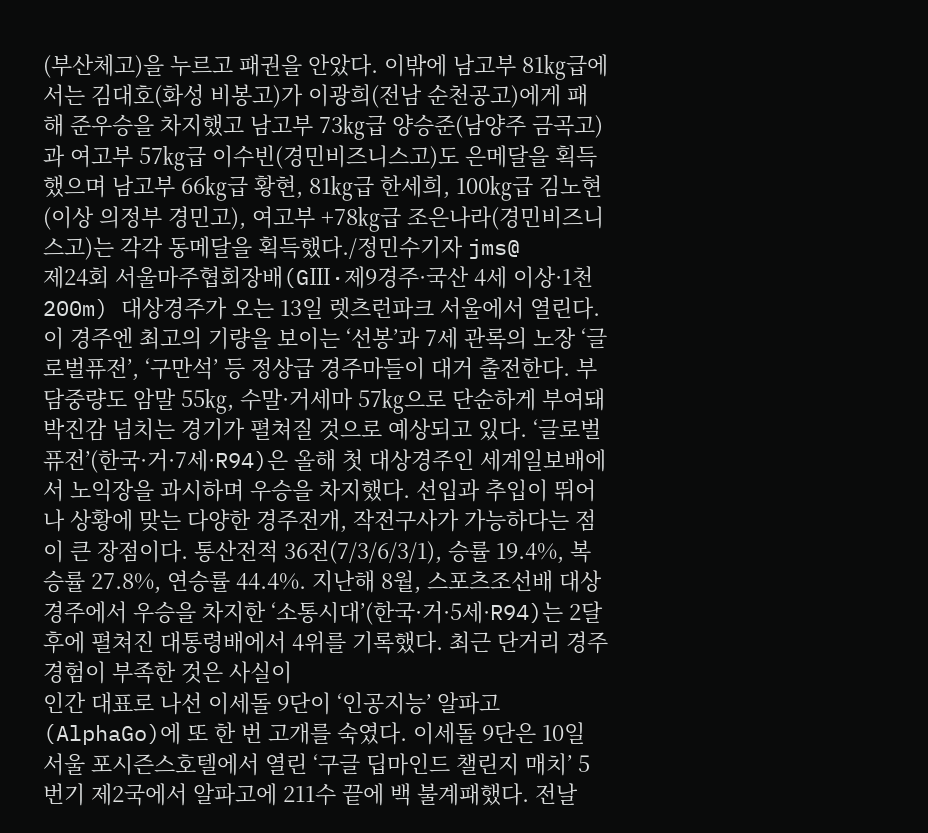(부산체고)을 누르고 패권을 안았다. 이밖에 남고부 81㎏급에서는 김대호(화성 비봉고)가 이광희(전남 순천공고)에게 패해 준우승을 차지했고 남고부 73㎏급 양승준(남양주 금곡고)과 여고부 57㎏급 이수빈(경민비즈니스고)도 은메달을 획득했으며 남고부 66㎏급 황현, 81㎏급 한세희, 100㎏급 김노현(이상 의정부 경민고), 여고부 +78㎏급 조은나라(경민비즈니스고)는 각각 동메달을 획득했다./정민수기자 jms@
제24회 서울마주협회장배(GⅢ·제9경주·국산 4세 이상·1천200m) 대상경주가 오는 13일 렛츠런파크 서울에서 열린다. 이 경주엔 최고의 기량을 보이는 ‘선봉’과 7세 관록의 노장 ‘글로벌퓨전’, ‘구만석’ 등 정상급 경주마들이 대거 출전한다. 부담중량도 암말 55㎏, 수말·거세마 57㎏으로 단순하게 부여돼 박진감 넘치는 경기가 펼쳐질 것으로 예상되고 있다. ‘글로벌퓨전’(한국·거·7세·R94)은 올해 첫 대상경주인 세계일보배에서 노익장을 과시하며 우승을 차지했다. 선입과 추입이 뛰어나 상황에 맞는 다양한 경주전개, 작전구사가 가능하다는 점이 큰 장점이다. 통산전적 36전(7/3/6/3/1), 승률 19.4%, 복승률 27.8%, 연승률 44.4%. 지난해 8월, 스포츠조선배 대상경주에서 우승을 차지한 ‘소통시대’(한국·거·5세·R94)는 2달 후에 펼쳐진 대통령배에서 4위를 기록했다. 최근 단거리 경주경험이 부족한 것은 사실이
인간 대표로 나선 이세돌 9단이 ‘인공지능’ 알파고(AlphaGo)에 또 한 번 고개를 숙였다. 이세돌 9단은 10일 서울 포시즌스호텔에서 열린 ‘구글 딥마인드 챌린지 매치’ 5번기 제2국에서 알파고에 211수 끝에 백 불계패했다. 전날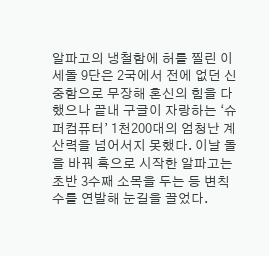알파고의 냉철함에 허를 찔린 이세돌 9단은 2국에서 전에 없던 신중함으로 무장해 혼신의 힘을 다했으나 끝내 구글이 자랑하는 ‘슈퍼컴퓨터’ 1천200대의 엄청난 계산력을 넘어서지 못했다. 이날 돌을 바꿔 흑으로 시작한 알파고는 초반 3수째 소목을 두는 등 변칙 수를 연발해 눈길을 끌었다.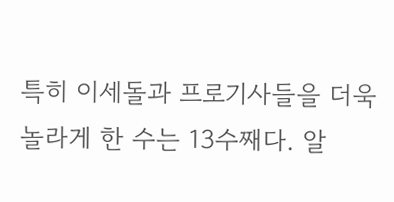특히 이세돌과 프로기사들을 더욱 놀라게 한 수는 13수째다. 알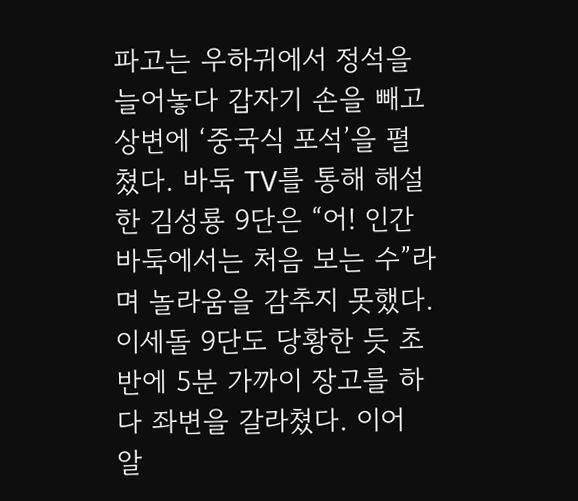파고는 우하귀에서 정석을 늘어놓다 갑자기 손을 빼고 상변에 ‘중국식 포석’을 펼쳤다. 바둑 TV를 통해 해설한 김성룡 9단은 “어! 인간 바둑에서는 처음 보는 수”라며 놀라움을 감추지 못했다. 이세돌 9단도 당황한 듯 초반에 5분 가까이 장고를 하다 좌변을 갈라쳤다. 이어 알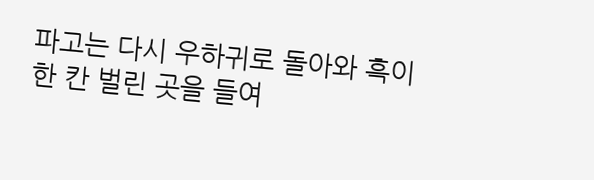파고는 다시 우하귀로 돌아와 흑이 한 칸 벌린 곳을 들여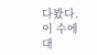다봤다. 이 수에 대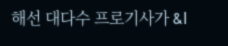해선 대다수 프로기사가 &l